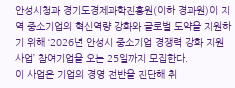안성시청과 경기도경제과학진흥원(이하 경과원)이 지역 중소기업의 혁신역량 강화와 글로벌 도약을 지원하기 위해 ‘2026년 안성시 중소기업 경쟁력 강화 지원사업’ 참여기업을 오는 25일까지 모집한다.
이 사업은 기업의 경영 전반을 진단해 취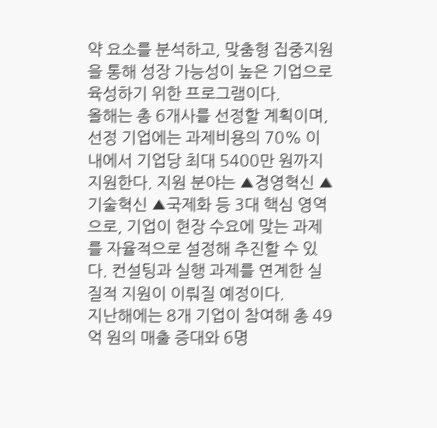약 요소를 분석하고, 맞춤형 집중지원을 통해 성장 가능성이 높은 기업으로 육성하기 위한 프로그램이다.
올해는 총 6개사를 선정할 계획이며, 선정 기업에는 과제비용의 70% 이내에서 기업당 최대 5400만 원까지 지원한다. 지원 분야는 ▲경영혁신 ▲기술혁신 ▲국제화 등 3대 핵심 영역으로, 기업이 현장 수요에 맞는 과제를 자율적으로 설정해 추진할 수 있다. 컨설팅과 실행 과제를 연계한 실질적 지원이 이뤄질 예정이다.
지난해에는 8개 기업이 참여해 총 49억 원의 매출 증대와 6명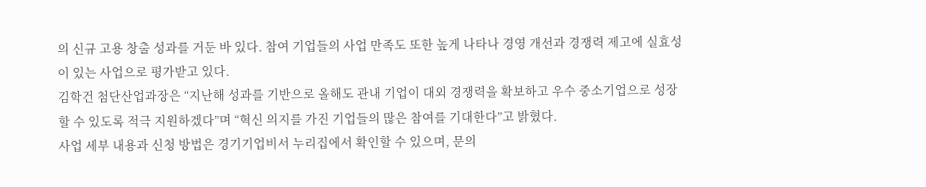의 신규 고용 창출 성과를 거둔 바 있다. 참여 기업들의 사업 만족도 또한 높게 나타나 경영 개선과 경쟁력 제고에 실효성이 있는 사업으로 평가받고 있다.
김학건 첨단산업과장은 “지난해 성과를 기반으로 올해도 관내 기업이 대외 경쟁력을 확보하고 우수 중소기업으로 성장할 수 있도록 적극 지원하겠다”며 “혁신 의지를 가진 기업들의 많은 참여를 기대한다”고 밝혔다.
사업 세부 내용과 신청 방법은 경기기업비서 누리집에서 확인할 수 있으며, 문의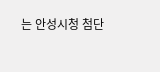는 안성시청 첨단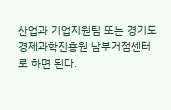산업과 기업지원팀 또는 경기도경제과학진흥원 남부거점센터로 하면 된다.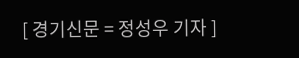[ 경기신문 = 정성우 기자 ]